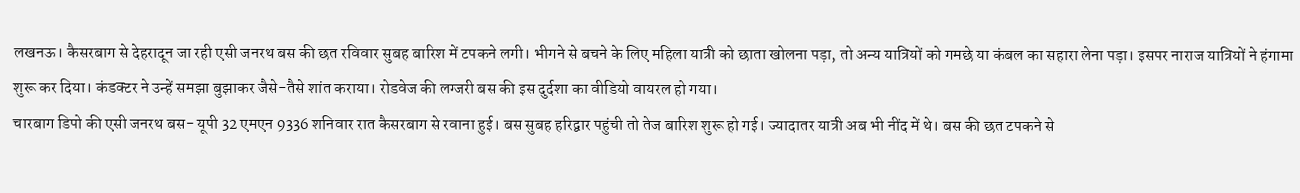लखनऊ। कैसरबाग से देहरादून जा रही एसी जनरथ बस की छत रविवार सुबह बारिश में टपकने लगी। भीगने से बचने के लिए महिला यात्री को छाता खोलना पड़ा, तो अन्य यात्रियों को गमछे या कंबल का सहारा लेना पड़ा। इसपर नाराज यात्रियों ने हंगामा शुरू कर दिया। कंडक्टर ने उन्हें समझा बुझाकर जैसे-तैसे शांत कराया। रोडवेज की लग्जरी बस की इस दुर्दशा का वीडियो वायरल हो गया।
चारबाग डिपो की एसी जनरथ बस- यूपी 32 एमएन 9336 शनिवार रात कैसरबाग से रवाना हुई। बस सुबह हरिद्वार पहुंची तो तेज बारिश शुरू हो गई। ज्यादातर यात्री अब भी नींद में थे। बस की छत टपकने से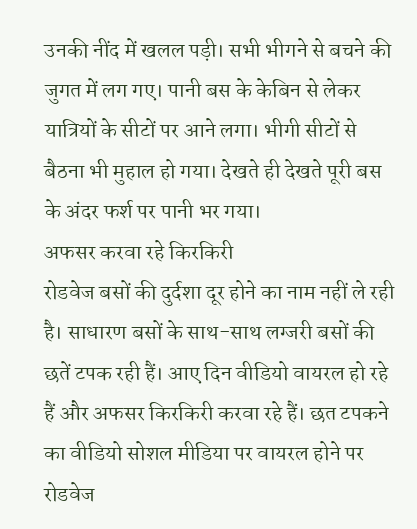उनकी नींद में खलल पड़ी। सभी भीगने से बचने की जुगत में लग गए। पानी बस के केबिन से लेकर यात्रियों के सीटों पर आने लगा। भीगी सीटों से बैठना भी मुहाल हो गया। देखते ही देखते पूरी बस के अंदर फर्श पर पानी भर गया।
अफसर करवा रहे किरकिरी
रोडवेज बसों की दुर्दशा दूर होने का नाम नहीं ले रही है। साधारण बसों के साथ-साथ लग्जरी बसों की छतें टपक रही हैं। आए दिन वीडियो वायरल हो रहे हैं और अफसर किरकिरी करवा रहे हैं। छत टपकने का वीडियो सोशल मीडिया पर वायरल होने पर रोडवेज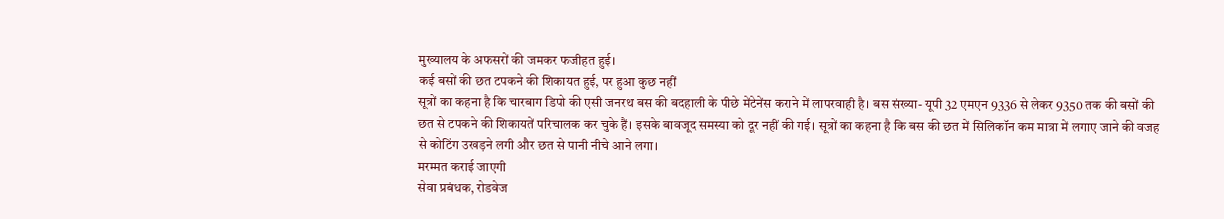मुख्यालय के अफसरों की जमकर फजीहत हुई।
कई बसों की छत टपकने की शिकायत हुई, पर हुआ कुछ नहीं
सूत्रों का कहना है कि चारबाग डिपो की एसी जनरथ बस की बदहाली के पीछे मेंटेनेंस कराने में लापरवाही है। बस संख्या- यूपी 32 एमएन 9336 से लेकर 9350 तक की बसों की छत से टपकने की शिकायतें परिचालक कर चुके हैं। इसके बावजूद समस्या को दूर नहीं की गई। सूत्रों का कहना है कि बस की छत में सिलिकॉन कम मात्रा में लगाए जाने की वजह से कोटिंग उखड़ने लगी और छत से पानी नीचे आने लगा।
मरम्मत कराई जाएगी
सेवा प्रबंधक, रोडवेज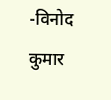-विनोद कुमार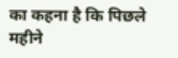का कहना है कि पिछले महीने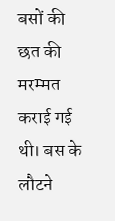बसों की छत की मरम्मत कराई गई थी। बस के लौटने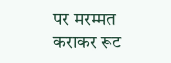पर मरम्मत कराकर रूट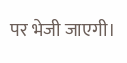पर भेजी जाएगी।